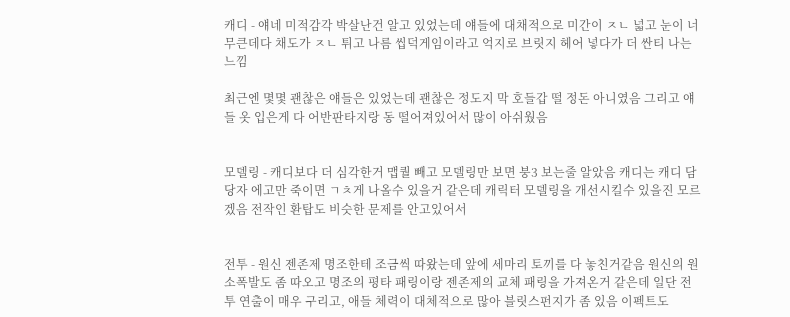캐디 - 얘네 미적감각 박살난건 알고 있었는데 얘들에 대채적으로 미간이 ㅈㄴ 넓고 눈이 너무큰데다 채도가 ㅈㄴ 튀고 나름 씹덕게임이라고 억지로 브릿지 헤어 넣다가 더 싼티 나는 느낌

최근엔 몇몇 괜찮은 얘들은 있었는데 괜찮은 정도지 막 호들갑 떨 정돈 아니였음 그리고 얘들 옷 입은게 다 어반판타지랑 동 떨어져있어서 많이 아쉬웠음


모델링 - 캐디보다 더 심각한거 맵퀄 빼고 모델링만 보면 붕3 보는줄 알았음 캐디는 캐디 담당자 에고만 죽이면 ㄱㅊ게 나올수 있을거 같은데 캐릭터 모델링을 개선시킬수 있을진 모르겠음 전작인 환탑도 비슷한 문제를 안고있어서


전투 - 원신 젠존제 명조한테 조금씩 따왔는데 앞에 세마리 토끼를 다 놓친거같음 원신의 원소폭발도 좀 따오고 명조의 평타 패링이랑 젠존제의 교체 패링을 가져온거 같은데 일단 전투 연출이 매우 구리고, 애들 체력이 대체적으로 많아 블릿스펀지가 좀 있음 이펙트도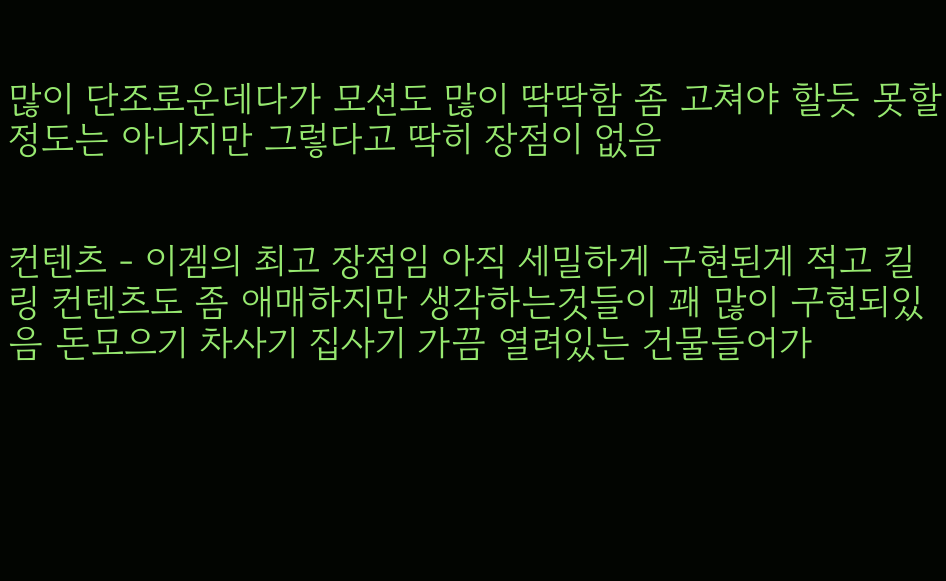많이 단조로운데다가 모션도 많이 딱딱함 좀 고쳐야 할듯 못할정도는 아니지만 그렇다고 딱히 장점이 없음


컨텐츠 - 이겜의 최고 장점임 아직 세밀하게 구현된게 적고 킬링 컨텐츠도 좀 애매하지만 생각하는것들이 꽤 많이 구현되있음 돈모으기 차사기 집사기 가끔 열려있는 건물들어가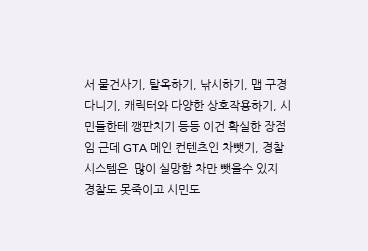서 물건사기, 탈옥하기, 낚시하기, 맵 구경다니기, 캐릭터와 다양한 상호작용하기, 시민들한테 깽판치기 등등 이건 확실한 장점임 근데 GTA 메인 컨텐츠인 차뺏기, 경찰시스템은  많이 실망함 차만 뺏을수 있지 경찰도 못죽이고 시민도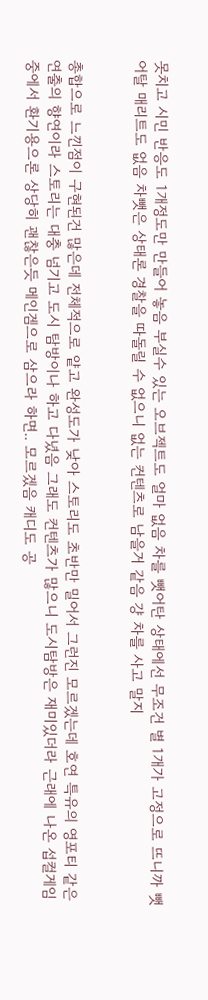못치고 시민 반응도 1개정도만 만들어 놓음 부실수 있는 오브젝트도 얼마 없음 차를 뺏어탄 상태에선 무조건 별 1개가 고정으로 뜨니까 뺏어탈 매리트도 없음 차뺏은 상태론 경찰을 따돌릴 수 없으니 없는 컨텐츠로 남을거 같음 걍 차를 사고 말지


총합으로 느낀점이 구현된건 많은데 전체적으로 얕고 완성도가 낮아 스토리도 초반만 밀어서 그런진 모르겠는데 호연 특유의 영포티 같은 연출의 향연이라 스토리는 대충 넘기고 도시 탐방이나 하고 다녔음 그래도 컨텐츠가 많으니 도시탐방은 재미있더라 근래에 나온 섭컬게임중에서 환기용으론 상당히 괜찮은듯 메인겜으로 삼으라 하면.. 모르겠음 캐디도 공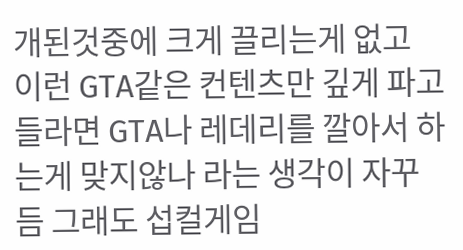개된것중에 크게 끌리는게 없고 이런 GTA같은 컨텐츠만 깊게 파고들라면 GTA나 레데리를 깔아서 하는게 맞지않나 라는 생각이 자꾸듬 그래도 섭컬게임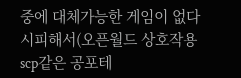중에 대체가능한 게임이 없다시피해서(오픈월드 상호작용 scp같은 공포테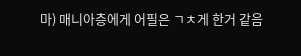마) 매니아층에게 어필은 ㄱㅊ게 한거 같음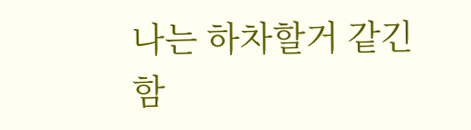나는 하차할거 같긴함